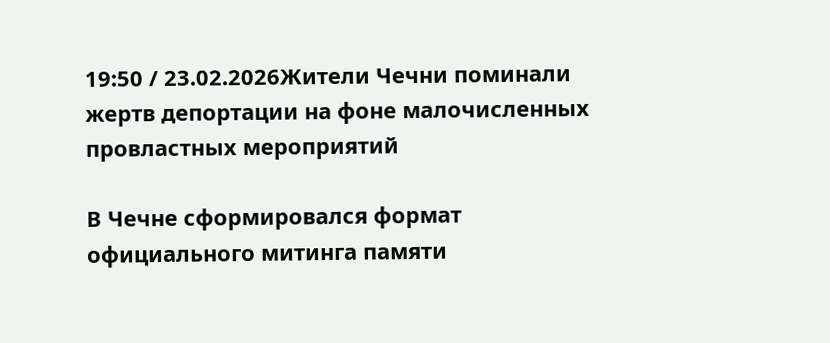19:50 / 23.02.2026Жители Чечни поминали жертв депортации на фоне малочисленных провластных мероприятий

В Чечне сформировался формат официального митинга памяти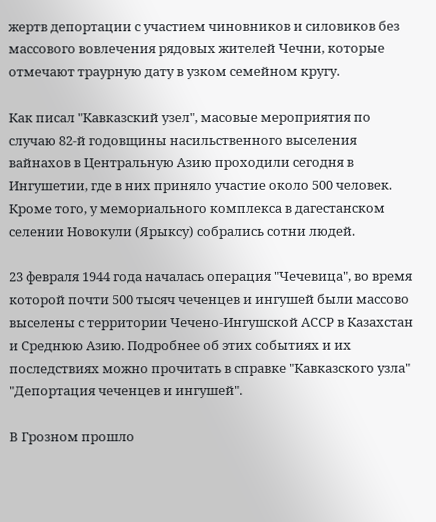жертв депортации с участием чиновников и силовиков без массового вовлечения рядовых жителей Чечни, которые отмечают траурную дату в узком семейном кругу.

Как писал "Кавказский узел", масовые мероприятия по случаю 82-й годовщины насильственного выселения вайнахов в Центральную Азию проходили сегодня в Ингушетии, где в них приняло участие около 500 человек. Кроме того, у мемориального комплекса в дагестанском селении Новокули (Ярыксу) собрались сотни людей.

23 февраля 1944 года началась операция "Чечевица", во время которой почти 500 тысяч чеченцев и ингушей были массово выселены с территории Чечено-Ингушской АССР в Казахстан и Среднюю Азию. Подробнее об этих событиях и их последствиях можно прочитать в справке "Кавказского узла" "Депортация чеченцев и ингушей".

В Грозном прошло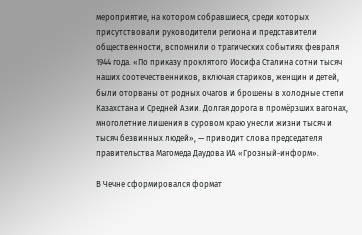мероприятие, на котором собравшиеся, среди которых присутствовали руководители региона и представители общественности, вспомнили о трагических событиях февраля 1944 года. «По приказу проклятого Иосифа Сталина сотни тысяч наших соотечественников, включая стариков, женщин и детей, были оторваны от родных очагов и брошены в холодные степи Казахстана и Средней Азии. Долгая дорога в промёрзших вагонах, многолетние лишения в суровом краю унесли жизни тысяч и тысяч безвинных людей», — приводит слова председателя правительства Магомеда Даудова ИА «Грозный-информ».

В Чечне сформировался формат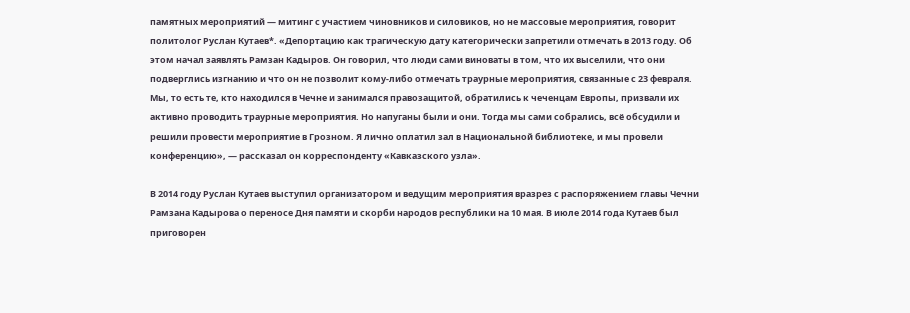памятных мероприятий — митинг с участием чиновников и силовиков, но не массовые мероприятия, говорит политолог Руслан Кутаев*. «Депортацию как трагическую дату категорически запретили отмечать в 2013 году. Об этом начал заявлять Рамзан Кадыров. Он говорил, что люди сами виноваты в том, что их выселили, что они подверглись изгнанию и что он не позволит кому-либо отмечать траурные мероприятия, связанные с 23 февраля. Мы, то есть те, кто находился в Чечне и занимался правозащитой, обратились к чеченцам Европы, призвали их активно проводить траурные мероприятия. Но напуганы были и они. Тогда мы сами собрались, всё обсудили и решили провести мероприятие в Грозном. Я лично оплатил зал в Национальной библиотеке, и мы провели конференцию», — рассказал он корреспонденту «Кавказского узла».

В 2014 году Руслан Кутаев выступил организатором и ведущим мероприятия вразрез с распоряжением главы Чечни Рамзана Кадырова о переносе Дня памяти и скорби народов республики на 10 мая. В июле 2014 года Кутаев был приговорен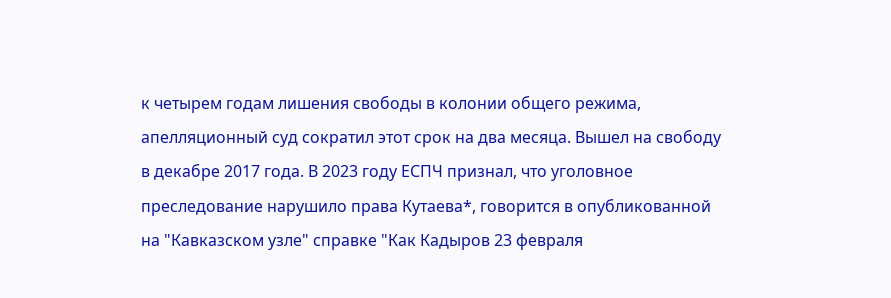к четырем годам лишения свободы в колонии общего режима, апелляционный суд сократил этот срок на два месяца. Вышел на свободу в декабре 2017 года. В 2023 году ЕСПЧ признал, что уголовное преследование нарушило права Кутаева*, говорится в опубликованной на "Кавказском узле" справке "Как Кадыров 23 февраля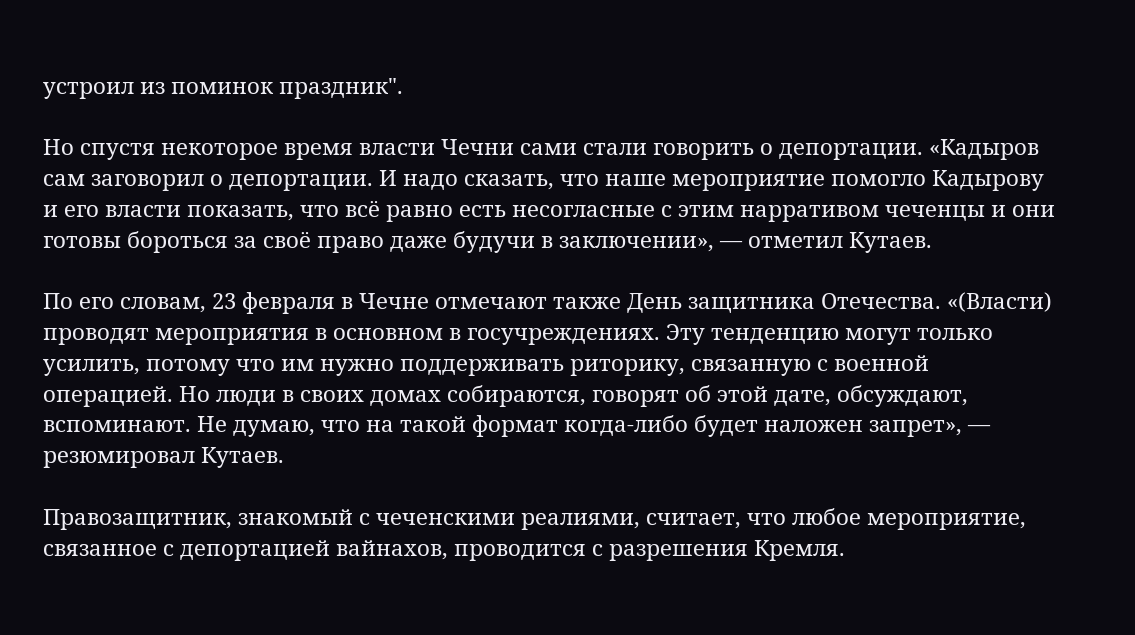устроил из поминок праздник".

Но спустя некоторое время власти Чечни сами стали говорить о депортации. «Кадыров сам заговорил о депортации. И надо сказать, что наше мероприятие помогло Кадырову и его власти показать, что всё равно есть несогласные с этим нарративом чеченцы и они готовы бороться за своё право даже будучи в заключении», — отметил Кутаев.

По его словам, 23 февраля в Чечне отмечают также День защитника Отечества. «(Власти) проводят мероприятия в основном в госучреждениях. Эту тенденцию могут только усилить, потому что им нужно поддерживать риторику, связанную с военной операцией. Но люди в своих домах собираются, говорят об этой дате, обсуждают, вспоминают. Не думаю, что на такой формат когда-либо будет наложен запрет», — резюмировал Кутаев.

Правозащитник, знакомый с чеченскими реалиями, считает, что любое мероприятие, связанное с депортацией вайнахов, проводится с разрешения Кремля.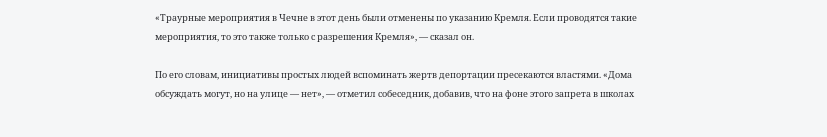«Траурные мероприятия в Чечне в этот день были отменены по указанию Кремля. Если проводятся такие мероприятия, то это также только с разрешения Кремля», — сказал он.

По его словам, инициативы простых людей вспоминать жертв депортации пресекаются властями. «Дома обсуждать могут, но на улице — нет», — отметил собеседник, добавив, что на фоне этого запрета в школах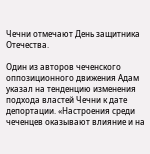Чечни отмечают День защитника Отечества.

Один из авторов чеченского оппозиционного движения Адам указал на тенденцию изменения подхода властей Чечни к дате депортации. «Настроения среди чеченцев оказывают влияние и на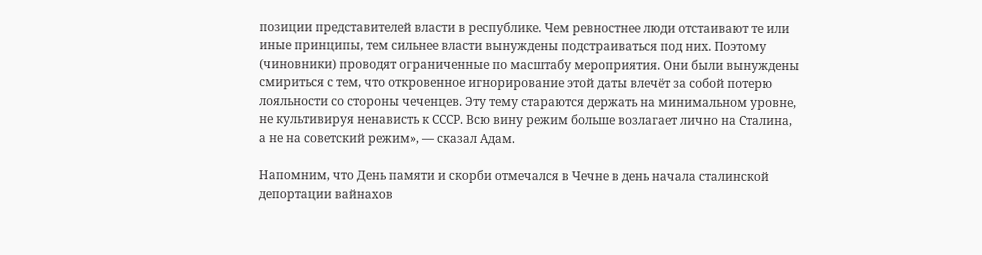позиции представителей власти в республике. Чем ревностнее люди отстаивают те или иные принципы, тем сильнее власти вынуждены подстраиваться под них. Поэтому (чиновники) проводят ограниченные по масштабу мероприятия. Они были вынуждены смириться с тем, что откровенное игнорирование этой даты влечёт за собой потерю лояльности со стороны чеченцев. Эту тему стараются держать на минимальном уровне, не культивируя ненависть к СССР. Всю вину режим больше возлагает лично на Сталина, а не на советский режим», — сказал Адам.

Напомним, что День памяти и скорби отмечался в Чечне в день начала сталинской депортации вайнахов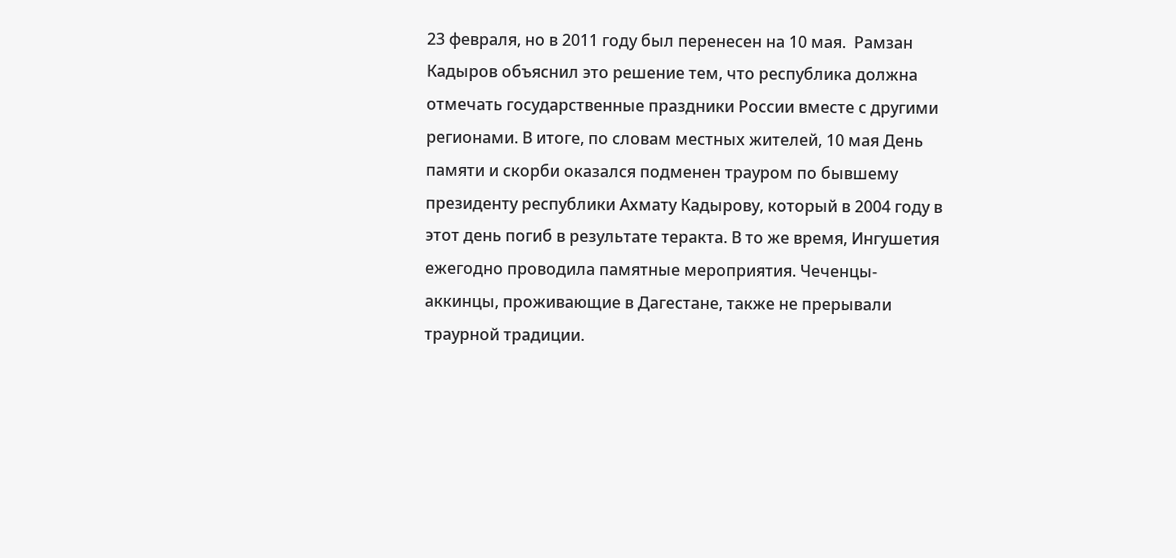23 февраля, но в 2011 году был перенесен на 10 мая.  Рамзан Кадыров объяснил это решение тем, что республика должна отмечать государственные праздники России вместе с другими регионами. В итоге, по словам местных жителей, 10 мая День памяти и скорби оказался подменен трауром по бывшему президенту республики Ахмату Кадырову, который в 2004 году в этот день погиб в результате теракта. В то же время, Ингушетия ежегодно проводила памятные мероприятия. Чеченцы-аккинцы, проживающие в Дагестане, также не прерывали траурной традиции.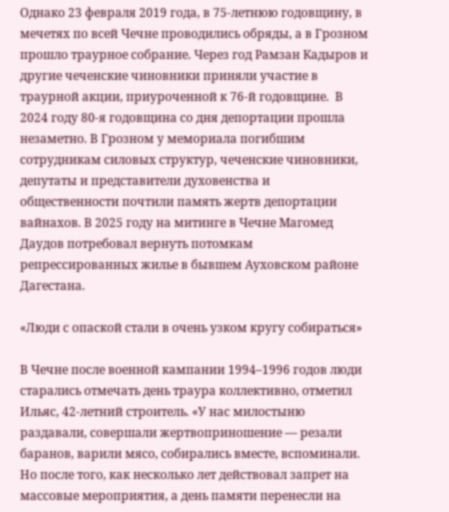Однако 23 февраля 2019 года, в 75-летнюю годовщину, в мечетях по всей Чечне проводились обряды, а в Грозном прошло траурное собрание. Через год Рамзан Кадыров и другие чеченские чиновники приняли участие в траурной акции, приуроченной к 76-й годовщине.  В 2024 году 80-я годовщина со дня депортации прошла незаметно. В Грозном у мемориала погибшим сотрудникам силовых структур, чеченские чиновники, депутаты и представители духовенства и общественности почтили память жертв депортации вайнахов. В 2025 году на митинге в Чечне Магомед Даудов потребовал вернуть потомкам репрессированных жилье в бывшем Ауховском районе Дагестана.

«Люди с опаской стали в очень узком кругу собираться»

В Чечне после военной кампании 1994–1996 годов люди старались отмечать день траура коллективно, отметил Ильяс, 42-летний строитель. «У нас милостыню раздавали, совершали жертвоприношение — резали баранов, варили мясо, собирались вместе, вспоминали. Но после того, как несколько лет действовал запрет на массовые мероприятия, а день памяти перенесли на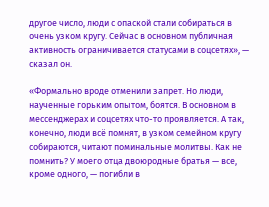другое число, люди с опаской стали собираться в очень узком кругу. Сейчас в основном публичная активность ограничивается статусами в соцсетях», — сказал он.

«Формально вроде отменили запрет. Но люди, наученные горьким опытом, боятся. В основном в мессенджерах и соцсетях что-то проявляется. А так, конечно, люди всё помнят, в узком семейном кругу собираются, читают поминальные молитвы. Как не помнить? У моего отца двоюродные братья — все, кроме одного, — погибли в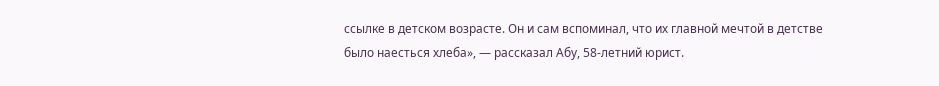ссылке в детском возрасте. Он и сам вспоминал, что их главной мечтой в детстве было наесться хлеба», — рассказал Абу, 58-летний юрист.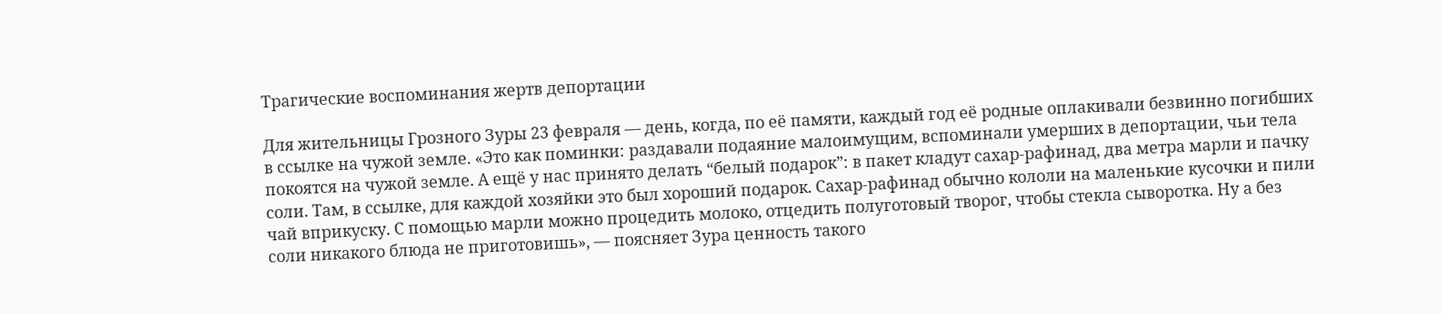Трагические воспоминания жертв депортации

Для жительницы Грозного Зуры 23 февраля — день, когда, по её памяти, каждый год её родные оплакивали безвинно погибших в ссылке на чужой земле. «Это как поминки: раздавали подаяние малоимущим, вспоминали умерших в депортации, чьи тела покоятся на чужой земле. А ещё у нас принято делать “белый подарок”: в пакет кладут сахар-рафинад, два метра марли и пачку соли. Там, в ссылке, для каждой хозяйки это был хороший подарок. Сахар-рафинад обычно кололи на маленькие кусочки и пили чай вприкуску. С помощью марли можно процедить молоко, отцедить полуготовый творог, чтобы стекла сыворотка. Ну а без соли никакого блюда не приготовишь», — поясняет Зура ценность такого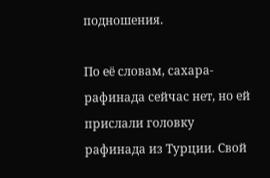подношения.

По её словам, сахара-рафинада сейчас нет, но ей прислали головку рафинада из Турции. Свой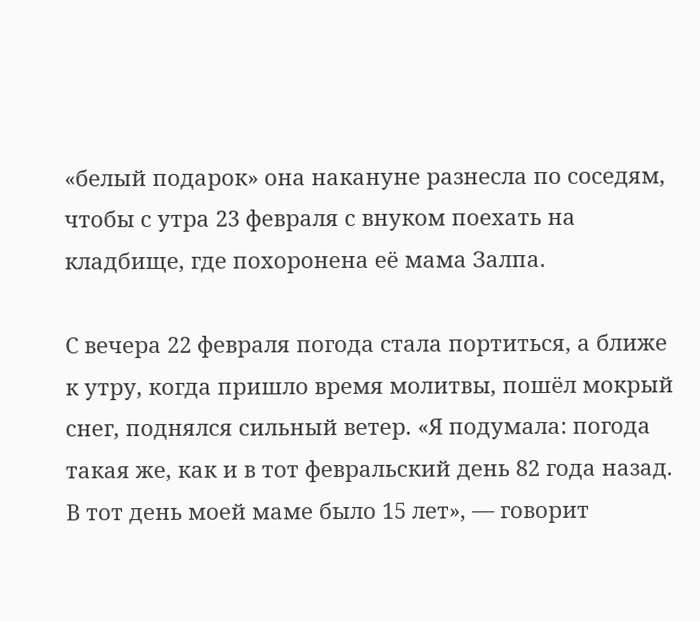«белый подарок» она накануне разнесла по соседям, чтобы с утра 23 февраля с внуком поехать на кладбище, где похоронена её мама Залпа.

С вечера 22 февраля погода стала портиться, а ближе к утру, когда пришло время молитвы, пошёл мокрый снег, поднялся сильный ветер. «Я подумала: погода такая же, как и в тот февральский день 82 года назад. В тот день моей маме было 15 лет», — говорит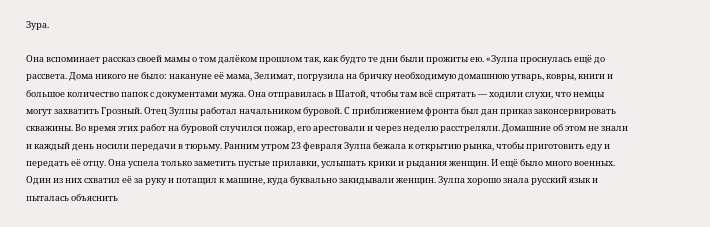Зура.

Она вспоминает рассказ своей мамы о том далёком прошлом так, как будто те дни были прожиты ею. «Зулпа проснулась ещё до рассвета. Дома никого не было: накануне её мама, Зелимат, погрузила на бричку необходимую домашнюю утварь, ковры, книги и большое количество папок с документами мужа. Она отправилась в Шатой, чтобы там всё спрятать — ходили слухи, что немцы могут захватить Грозный. Отец Зулпы работал начальником буровой. С приближением фронта был дан приказ законсервировать скважины. Во время этих работ на буровой случился пожар, его арестовали и через неделю расстреляли. Домашние об этом не знали и каждый день носили передачи в тюрьму. Ранним утром 23 февраля Зулпа бежала к открытию рынка, чтобы приготовить еду и передать её отцу. Она успела только заметить пустые прилавки, услышать крики и рыдания женщин. И ещё было много военных. Один из них схватил её за руку и потащил к машине, куда буквально закидывали женщин. Зулпа хорошо знала русский язык и пыталась объяснить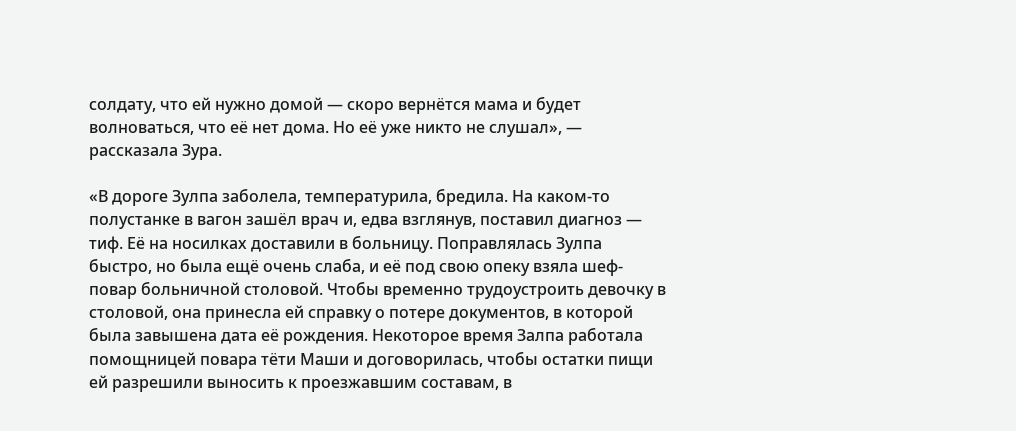солдату, что ей нужно домой — скоро вернётся мама и будет волноваться, что её нет дома. Но её уже никто не слушал», — рассказала Зура.

«В дороге Зулпа заболела, температурила, бредила. На каком-то полустанке в вагон зашёл врач и, едва взглянув, поставил диагноз — тиф. Её на носилках доставили в больницу. Поправлялась Зулпа быстро, но была ещё очень слаба, и её под свою опеку взяла шеф-повар больничной столовой. Чтобы временно трудоустроить девочку в столовой, она принесла ей справку о потере документов, в которой была завышена дата её рождения. Некоторое время Залпа работала помощницей повара тёти Маши и договорилась, чтобы остатки пищи ей разрешили выносить к проезжавшим составам, в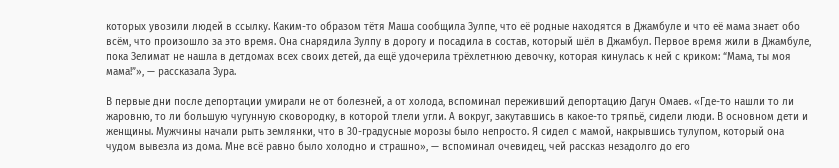которых увозили людей в ссылку. Каким-то образом тётя Маша сообщила Зулпе, что её родные находятся в Джамбуле и что её мама знает обо всём, что произошло за это время. Она снарядила Зулпу в дорогу и посадила в состав, который шёл в Джамбул. Первое время жили в Джамбуле, пока Зелимат не нашла в детдомах всех своих детей, да ещё удочерила трёхлетнюю девочку, которая кинулась к ней с криком: “Мама, ты моя мама!”», — рассказала Зура.

В первые дни после депортации умирали не от болезней, а от холода, вспоминал переживший депортацию Дагун Омаев. «Где-то нашли то ли жаровню, то ли большую чугунную сковородку, в которой тлели угли. А вокруг, закутавшись в какое-то тряпьё, сидели люди. В основном дети и женщины. Мужчины начали рыть землянки, что в 30-градусные морозы было непросто. Я сидел с мамой, накрывшись тулупом, который она чудом вывезла из дома. Мне всё равно было холодно и страшно», — вспоминал очевидец, чей рассказ незадолго до его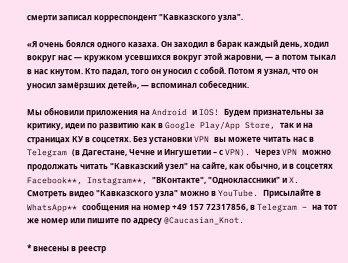смерти записал корреспондент "Кавказского узла".

«Я очень боялся одного казаха. Он заходил в барак каждый день, ходил вокруг нас — кружком усевшихся вокруг этой жаровни, — а потом тыкал в нас кнутом. Кто падал, того он уносил с собой. Потом я узнал, что он уносил замёрзших детей», — вспоминал собеседник.

Мы обновили приложения на Android и IOS! Будем признательны за критику, идеи по развитию как в Google Play/App Store, так и на страницах КУ в соцсетях. Без установки VPN вы можете читать нас в Telegram (в Дагестане, Чечне и Ингушетии – с VPN). Через VPN можно продолжать читать "Кавказский узел" на сайте, как обычно, и в соцсетях Facebook**, Instagram**, "ВКонтакте", "Одноклассники" и X. Смотреть видео "Кавказского узла" можно в YouTube. Присылайте в WhatsApp** сообщения на номер +49 157 72317856, в Telegram – на тот же номер или пишите по адресу @Caucasian_Knot.

* внесены в реестр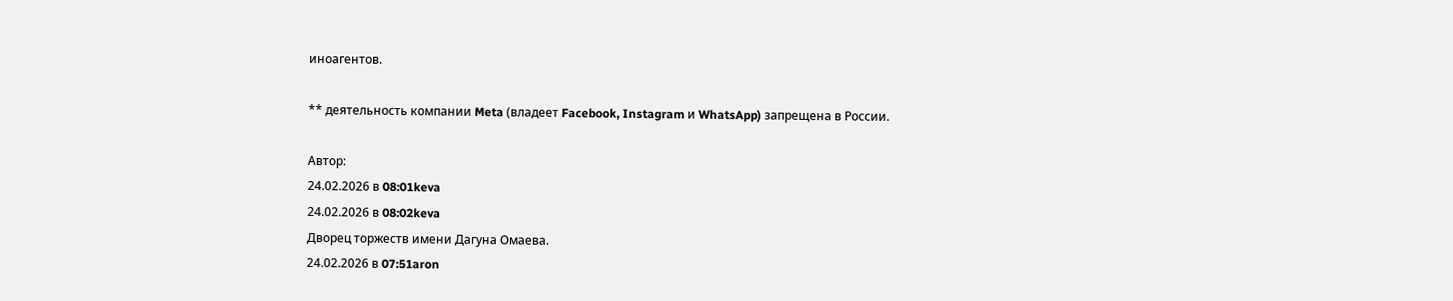иноагентов.

** деятельность компании Meta (владеет Facebook, Instagram и WhatsApp) запрещена в России.

Автор:
24.02.2026 в 08:01keva
24.02.2026 в 08:02keva
Дворец торжеств имени Дагуна Омаева.
24.02.2026 в 07:51aron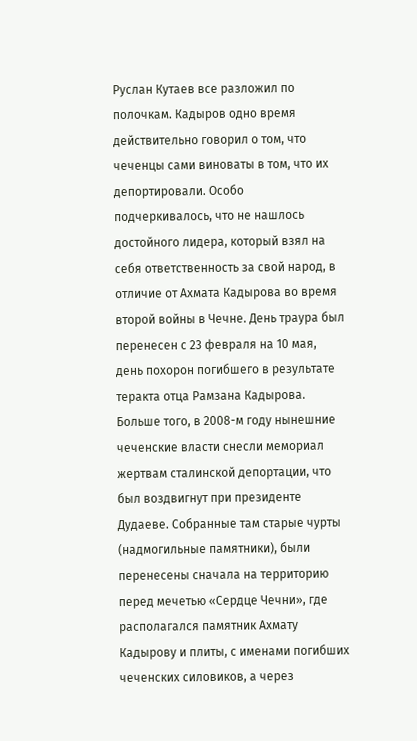Руслан Кутаев все разложил по полочкам. Кадыров одно время действительно говорил о том, что чеченцы сами виноваты в том, что их депортировали. Особо подчеркивалось, что не нашлось достойного лидера, который взял на себя ответственность за свой народ, в отличие от Ахмата Кадырова во время второй войны в Чечне. День траура был перенесен с 23 февраля на 10 мая, день похорон погибшего в результате теракта отца Рамзана Кадырова. Больше того, в 2008-м году нынешние чеченские власти снесли мемориал жертвам сталинской депортации, что был воздвигнут при президенте Дудаеве. Собранные там старые чурты (надмогильные памятники), были перенесены сначала на территорию перед мечетью «Сердце Чечни», где располагался памятник Ахмату Кадырову и плиты, с именами погибших чеченских силовиков, а через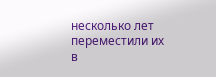несколько лет переместили их в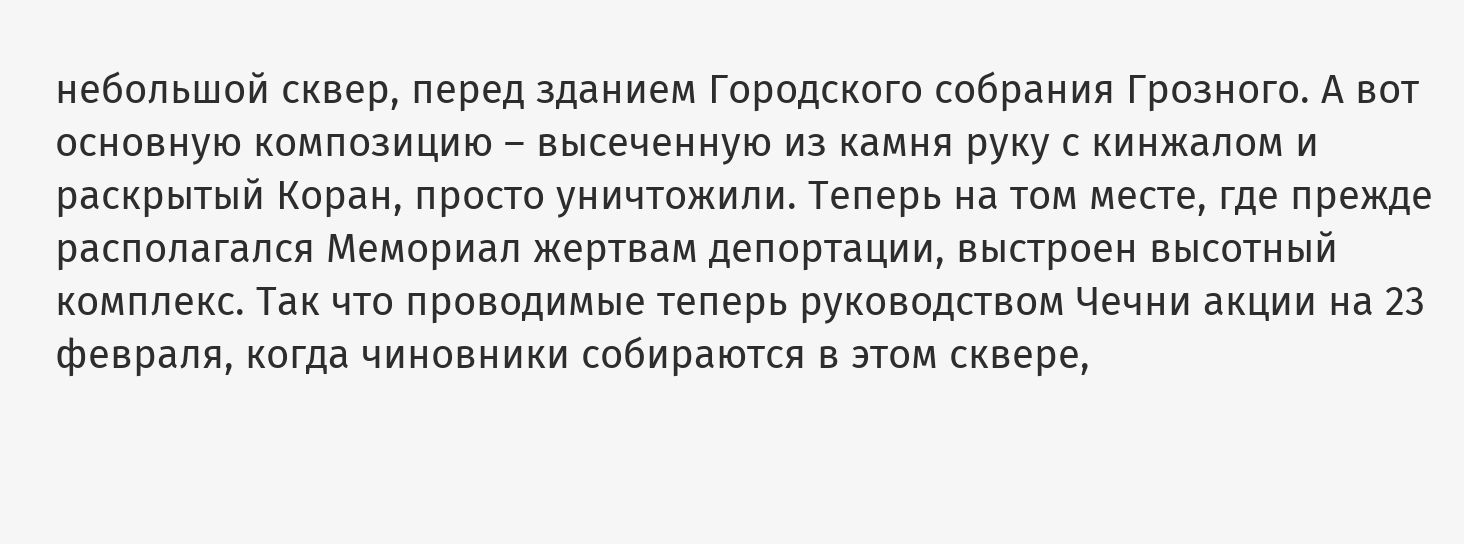небольшой сквер, перед зданием Городского собрания Грозного. А вот основную композицию – высеченную из камня руку с кинжалом и раскрытый Коран, просто уничтожили. Теперь на том месте, где прежде располагался Мемориал жертвам депортации, выстроен высотный комплекс. Так что проводимые теперь руководством Чечни акции на 23 февраля, когда чиновники собираются в этом сквере,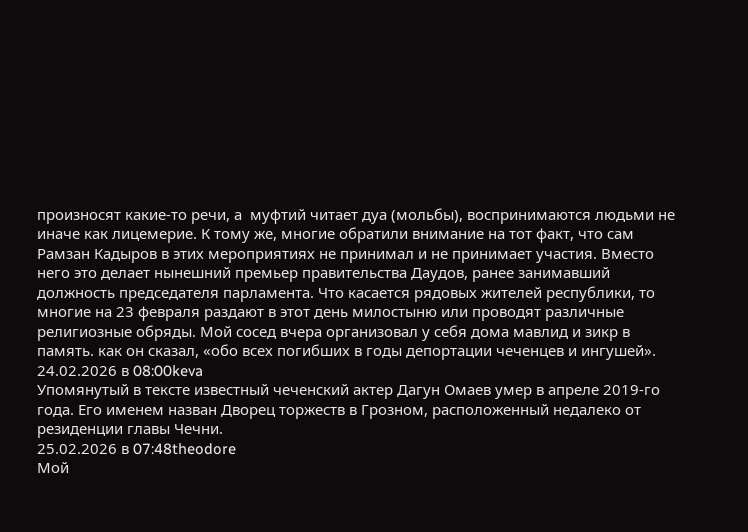произносят какие-то речи, а  муфтий читает дуа (мольбы), воспринимаются людьми не иначе как лицемерие. К тому же, многие обратили внимание на тот факт, что сам Рамзан Кадыров в этих мероприятиях не принимал и не принимает участия. Вместо него это делает нынешний премьер правительства Даудов, ранее занимавший должность председателя парламента. Что касается рядовых жителей республики, то многие на 23 февраля раздают в этот день милостыню или проводят различные религиозные обряды. Мой сосед вчера организовал у себя дома мавлид и зикр в память. как он сказал, «обо всех погибших в годы депортации чеченцев и ингушей».
24.02.2026 в 08:00keva
Упомянутый в тексте известный чеченский актер Дагун Омаев умер в апреле 2019-го года. Его именем назван Дворец торжеств в Грозном, расположенный недалеко от резиденции главы Чечни.
25.02.2026 в 07:48theodore
Мой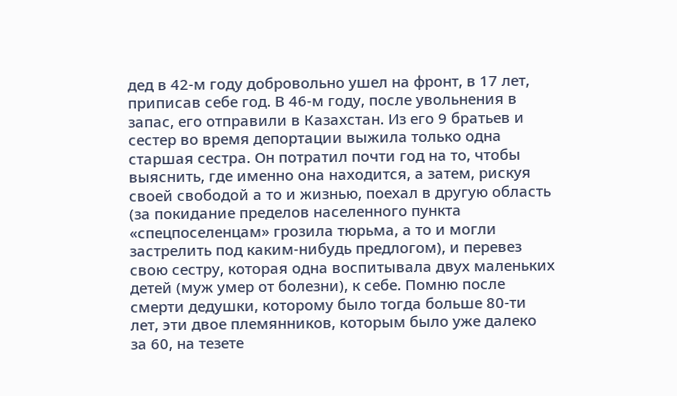дед в 42-м году добровольно ушел на фронт, в 17 лет, приписав себе год. В 46-м году, после увольнения в запас, его отправили в Казахстан. Из его 9 братьев и сестер во время депортации выжила только одна старшая сестра. Он потратил почти год на то, чтобы выяснить, где именно она находится, а затем, рискуя своей свободой а то и жизнью, поехал в другую область (за покидание пределов населенного пункта «спецпоселенцам» грозила тюрьма, а то и могли застрелить под каким-нибудь предлогом), и перевез свою сестру, которая одна воспитывала двух маленьких детей (муж умер от болезни), к себе. Помню после смерти дедушки, которому было тогда больше 80-ти лет, эти двое племянников, которым было уже далеко за 60, на тезете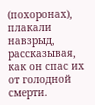(похоронах), плакали навзрыд, рассказывая, как он спас их от голодной смерти.